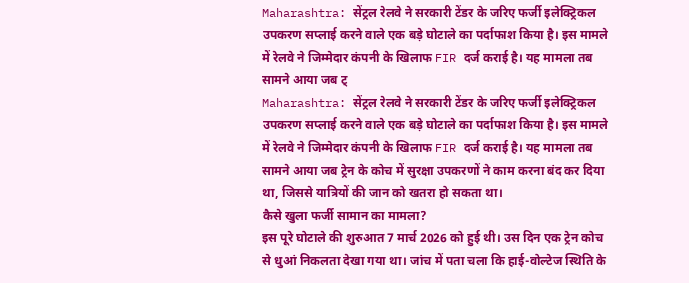Maharashtra: सेंट्रल रेलवे ने सरकारी टेंडर के जरिए फर्जी इलेक्ट्रिकल उपकरण सप्लाई करने वाले एक बड़े घोटाले का पर्दाफाश किया है। इस मामले में रेलवे ने जिम्मेदार कंपनी के खिलाफ FIR दर्ज कराई है। यह मामला तब सामने आया जब ट्
Maharashtra: सेंट्रल रेलवे ने सरकारी टेंडर के जरिए फर्जी इलेक्ट्रिकल उपकरण सप्लाई करने वाले एक बड़े घोटाले का पर्दाफाश किया है। इस मामले में रेलवे ने जिम्मेदार कंपनी के खिलाफ FIR दर्ज कराई है। यह मामला तब सामने आया जब ट्रेन के कोच में सुरक्षा उपकरणों ने काम करना बंद कर दिया था, जिससे यात्रियों की जान को खतरा हो सकता था।
कैसे खुला फर्जी सामान का मामला?
इस पूरे घोटाले की शुरुआत 7 मार्च 2026 को हुई थी। उस दिन एक ट्रेन कोच से धुआं निकलता देखा गया था। जांच में पता चला कि हाई-वोल्टेज स्थिति के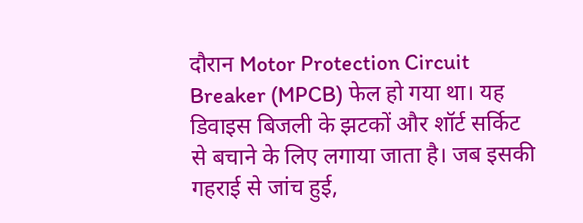दौरान Motor Protection Circuit Breaker (MPCB) फेल हो गया था। यह डिवाइस बिजली के झटकों और शॉर्ट सर्किट से बचाने के लिए लगाया जाता है। जब इसकी गहराई से जांच हुई,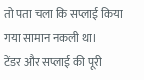तो पता चला कि सप्लाई किया गया सामान नकली था।
टेंडर और सप्लाई की पूरी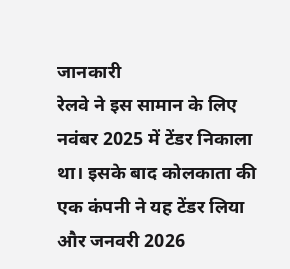जानकारी
रेलवे ने इस सामान के लिए नवंबर 2025 में टेंडर निकाला था। इसके बाद कोलकाता की एक कंपनी ने यह टेंडर लिया और जनवरी 2026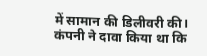में सामान की डिलीवरी की। कंपनी ने दावा किया था कि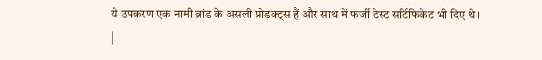ये उपकरण एक नामी ब्रांड के असली प्रोडक्ट्स हैं और साथ में फर्जी टेस्ट सर्टिफिकेट भी दिए थे।
|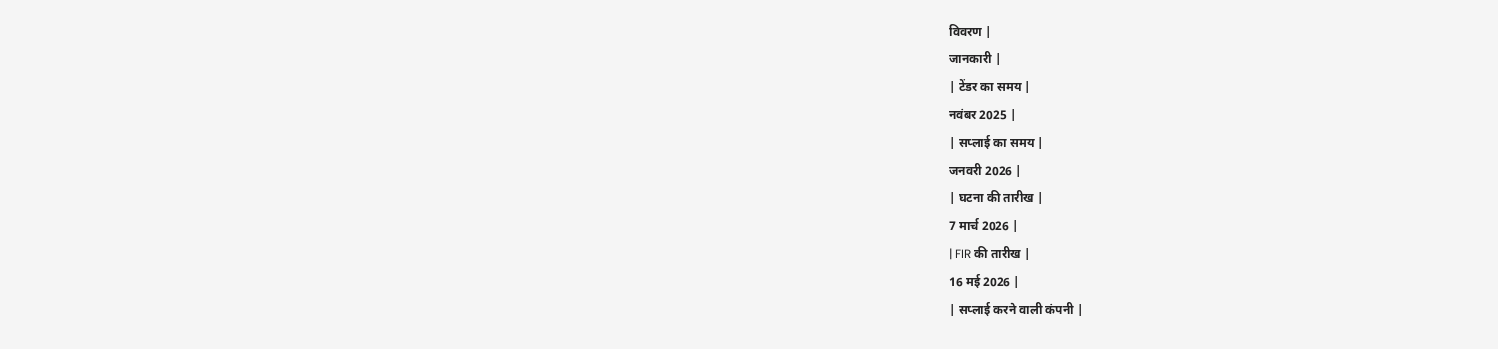विवरण |
जानकारी |
| टेंडर का समय |
नवंबर 2025 |
| सप्लाई का समय |
जनवरी 2026 |
| घटना की तारीख |
7 मार्च 2026 |
| FIR की तारीख |
16 मई 2026 |
| सप्लाई करने वाली कंपनी |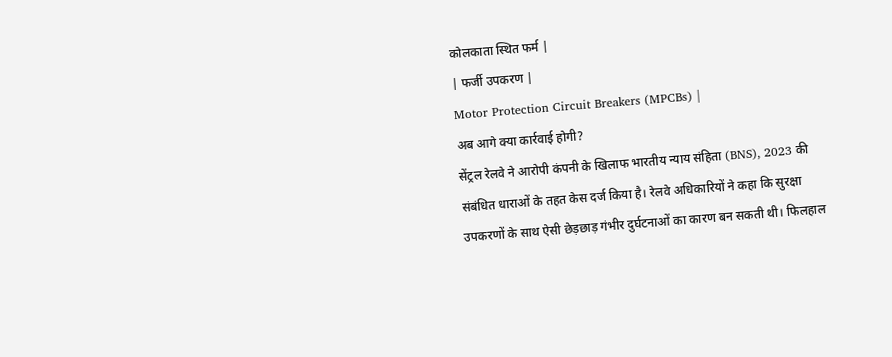कोलकाता स्थित फर्म |
| फर्जी उपकरण |
Motor Protection Circuit Breakers (MPCBs) |
अब आगे क्या कार्रवाई होगी?
सेंट्रल रेलवे ने आरोपी कंपनी के खिलाफ भारतीय न्याय संहिता (BNS), 2023 की संबंधित धाराओं के तहत केस दर्ज किया है। रेलवे अधिकारियों ने कहा कि सुरक्षा उपकरणों के साथ ऐसी छेड़छाड़ गंभीर दुर्घटनाओं का कारण बन सकती थी। फिलहाल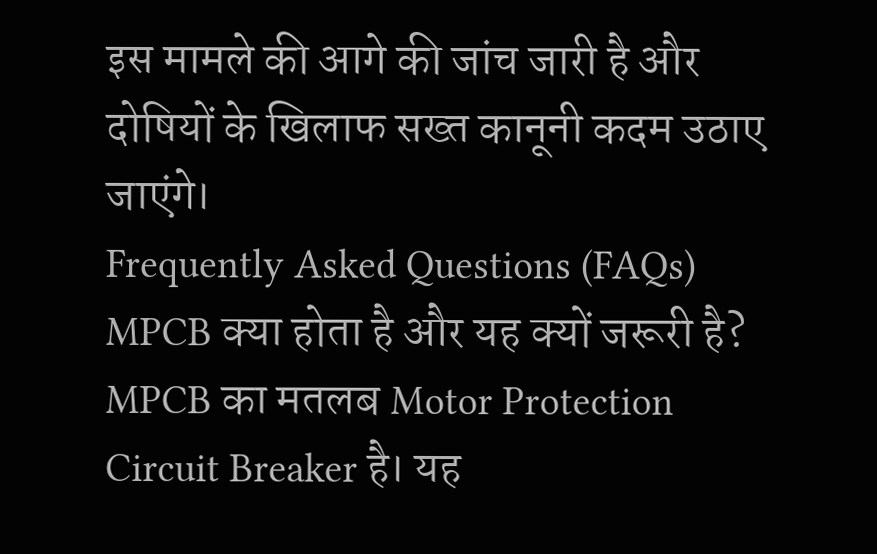इस मामले की आगे की जांच जारी है और दोषियों के खिलाफ सख्त कानूनी कदम उठाए जाएंगे।
Frequently Asked Questions (FAQs)
MPCB क्या होता है और यह क्यों जरूरी है?
MPCB का मतलब Motor Protection Circuit Breaker है। यह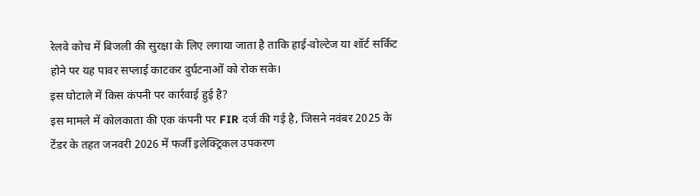रेलवे कोच में बिजली की सुरक्षा के लिए लगाया जाता है ताकि हाई-वोल्टेज या शॉर्ट सर्किट होने पर यह पावर सप्लाई काटकर दुर्घटनाओं को रोक सके।
इस घोटाले में किस कंपनी पर कार्रवाई हुई है?
इस मामले में कोलकाता की एक कंपनी पर FIR दर्ज की गई है, जिसने नवंबर 2025 के टेंडर के तहत जनवरी 2026 में फर्जी इलेक्ट्रिकल उपकरण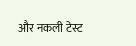और नकली टेस्ट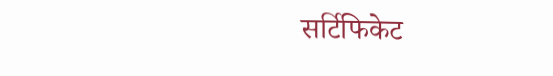सर्टिफिकेट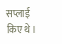सप्लाई किए थे।